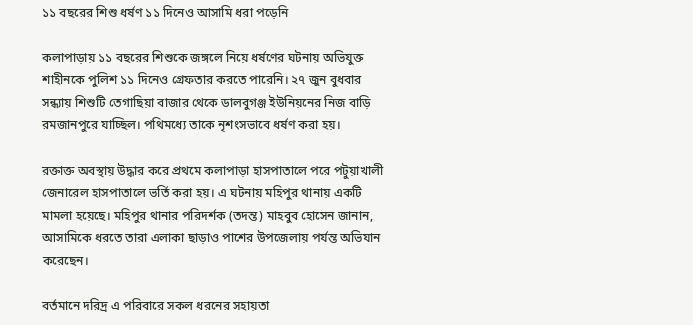১১ বছরের শিশু ধর্ষণ ১১ দিনেও আসামি ধরা পড়েনি

কলাপাড়ায় ১১ বছরের শিশুকে জঙ্গলে নিয়ে ধর্ষণের ঘটনায় অভিযুক্ত শাহীনকে পুলিশ ১১ দিনেও গ্রেফতার করতে পারেনি। ২৭ জুন বুধবার সন্ধ্যায় শিশুটি তেগাছিয়া বাজার থেকে ডালবুগঞ্জ ইউনিয়নের নিজ বাড়ি রমজানপুরে যাচ্ছিল। পথিমধ্যে তাকে নৃশংসভাবে ধর্ষণ করা হয়।

রক্তাক্ত অবস্থায় উদ্ধার করে প্রথমে কলাপাড়া হাসপাতালে পরে পটুয়াখালী জেনারেল হাসপাতালে ভর্তি করা হয়। এ ঘটনায় মহিপুর থানায় একটি মামলা হয়েছে। মহিপুর থানার পরিদর্শক (তদন্ত) মাহবুব হোসেন জানান, আসামিকে ধরতে তারা এলাকা ছাড়াও পাশের উপজেলায় পর্যন্ত অভিযান করেছেন।

বর্তমানে দরিদ্র এ পরিবারে সকল ধরনের সহায়তা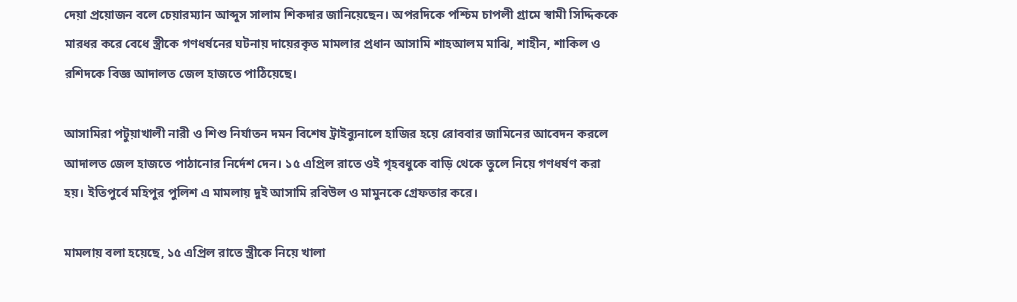দেয়া প্রয়োজন বলে চেয়ারম্যান আব্দুস সালাম শিকদার জানিয়েছেন। অপরদিকে পশ্চিম চাপলী গ্রামে স্বামী সিদ্দিককে মারধর করে বেধে স্ত্রীকে গণধর্ষনের ঘটনায় দায়েরকৃত মামলার প্রধান আসামি শাহআলম মাঝি, শাহীন, শাকিল ও রশিদকে বিজ্ঞ আদালত জেল হাজতে পাঠিয়েছে।

আসামিরা পটুয়াখালী নারী ও শিশু নির্যাতন দমন বিশেষ ট্রাইব্যুনালে হাজির হয়ে রোববার জামিনের আবেদন করলে আদালত জেল হাজতে পাঠানোর নির্দেশ দেন। ১৫ এপ্রিল রাতে ওই গৃহবধুকে বাড়ি থেকে তুলে নিয়ে গণধর্ষণ করা হয়। ইতিপুর্বে মহিপুর পুলিশ এ মামলায় দুই আসামি রবিউল ও মামুনকে গ্রেফতার করে।

মামলায় বলা হয়েছে, ১৫ এপ্রিল রাতে স্ত্রীকে নিয়ে খালা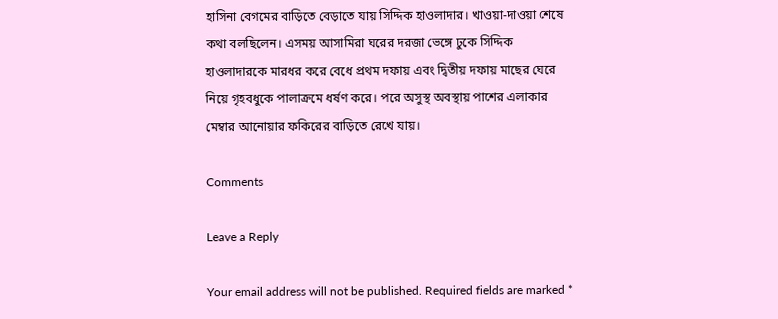হাসিনা বেগমের বাড়িতে বেড়াতে যায় সিদ্দিক হাওলাদার। খাওয়া-দাওয়া শেষে কথা বলছিলেন। এসময় আসামিরা ঘরের দরজা ভেঙ্গে ঢুকে সিদ্দিক হাওলাদারকে মারধর করে বেধে প্রথম দফায় এবং দ্বিতীয় দফায় মাছের ঘেরে নিয়ে গৃহবধুকে পালাক্রমে ধর্ষণ করে। পরে অসুস্থ অবস্থায় পাশের এলাকার মেম্বার আনোয়ার ফকিরের বাড়িতে রেখে যায়।

Comments

Leave a Reply

Your email address will not be published. Required fields are marked *